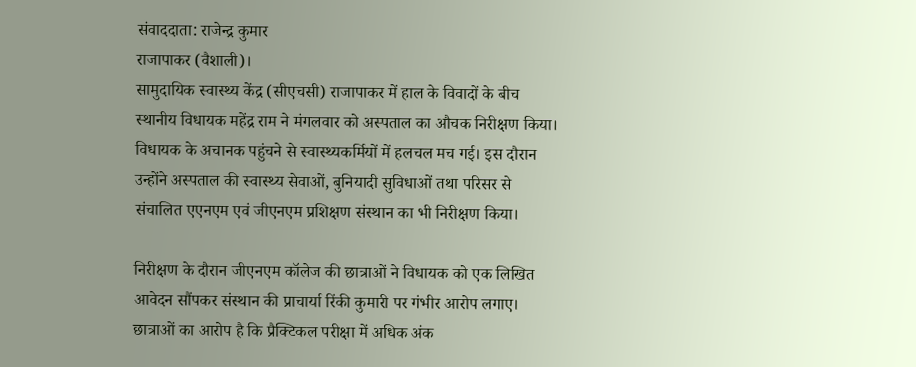संवाददाता: राजेन्द्र कुमार
राजापाकर (वैशाली)।
सामुदायिक स्वास्थ्य केंद्र (सीएचसी) राजापाकर में हाल के विवादों के बीच स्थानीय विधायक महेंद्र राम ने मंगलवार को अस्पताल का औचक निरीक्षण किया। विधायक के अचानक पहुंचने से स्वास्थ्यकर्मियों में हलचल मच गई। इस दौरान उन्होंने अस्पताल की स्वास्थ्य सेवाओं, बुनियादी सुविधाओं तथा परिसर से संचालित एएनएम एवं जीएनएम प्रशिक्षण संस्थान का भी निरीक्षण किया।

निरीक्षण के दौरान जीएनएम कॉलेज की छात्राओं ने विधायक को एक लिखित आवेदन सौंपकर संस्थान की प्राचार्या रिंकी कुमारी पर गंभीर आरोप लगाए। छात्राओं का आरोप है कि प्रैक्टिकल परीक्षा में अधिक अंक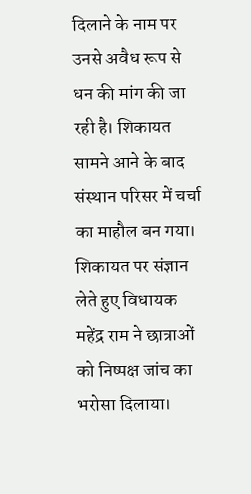दिलाने के नाम पर उनसे अवैध रूप से धन की मांग की जा रही है। शिकायत सामने आने के बाद संस्थान परिसर में चर्चा का माहौल बन गया।
शिकायत पर संज्ञान लेते हुए विधायक महेंद्र राम ने छात्राओं को निष्पक्ष जांच का भरोसा दिलाया।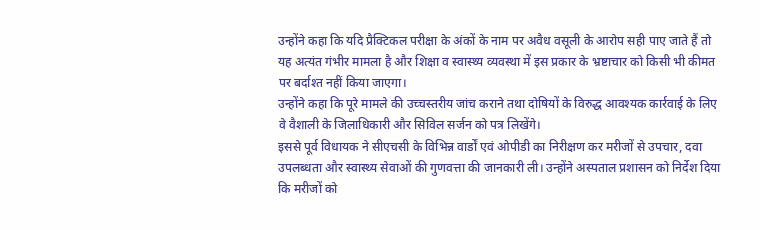उन्होंने कहा कि यदि प्रैक्टिकल परीक्षा के अंकों के नाम पर अवैध वसूली के आरोप सही पाए जाते हैं तो यह अत्यंत गंभीर मामला है और शिक्षा व स्वास्थ्य व्यवस्था में इस प्रकार के भ्रष्टाचार को किसी भी कीमत पर बर्दाश्त नहीं किया जाएगा।
उन्होंने कहा कि पूरे मामले की उच्चस्तरीय जांच कराने तथा दोषियों के विरुद्ध आवश्यक कार्रवाई के लिए वे वैशाली के जिलाधिकारी और सिविल सर्जन को पत्र लिखेंगे।
इससे पूर्व विधायक ने सीएचसी के विभिन्न वार्डों एवं ओपीडी का निरीक्षण कर मरीजों से उपचार, दवा उपलब्धता और स्वास्थ्य सेवाओं की गुणवत्ता की जानकारी ली। उन्होंने अस्पताल प्रशासन को निर्देश दिया कि मरीजों को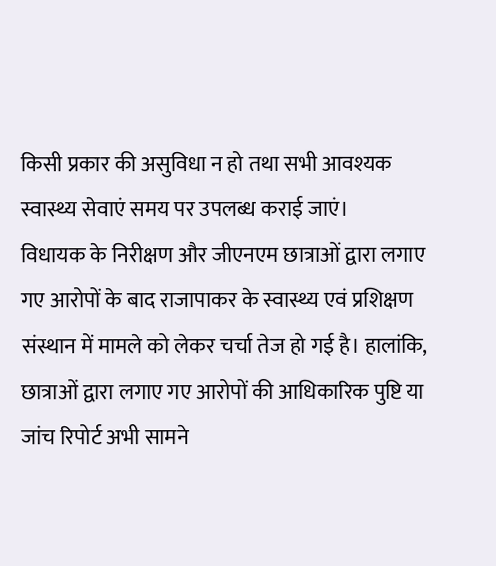किसी प्रकार की असुविधा न हो तथा सभी आवश्यक स्वास्थ्य सेवाएं समय पर उपलब्ध कराई जाएं।
विधायक के निरीक्षण और जीएनएम छात्राओं द्वारा लगाए गए आरोपों के बाद राजापाकर के स्वास्थ्य एवं प्रशिक्षण संस्थान में मामले को लेकर चर्चा तेज हो गई है। हालांकि, छात्राओं द्वारा लगाए गए आरोपों की आधिकारिक पुष्टि या जांच रिपोर्ट अभी सामने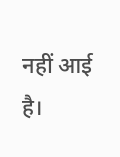नहीं आई है।